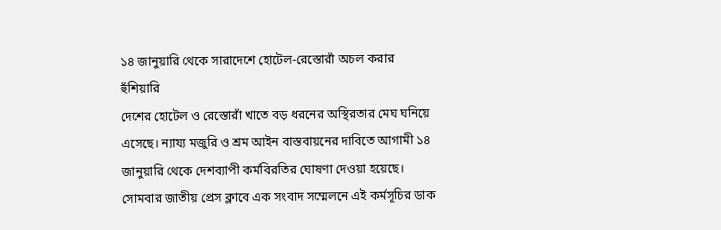১৪ জানুয়ারি থেকে সারাদেশে হোটেল-রেস্তোরাঁ অচল করার হুঁশিয়ারি
দেশের হোটেল ও রেস্তোরাঁ খাতে বড় ধরনের অস্থিরতার মেঘ ঘনিয়ে এসেছে। ন্যায্য মজুরি ও শ্রম আইন বাস্তবায়নের দাবিতে আগামী ১৪ জানুয়ারি থেকে দেশব্যাপী কর্মবিরতির ঘোষণা দেওয়া হয়েছে। সোমবার জাতীয় প্রেস ক্লাবে এক সংবাদ সম্মেলনে এই কর্মসূচির ডাক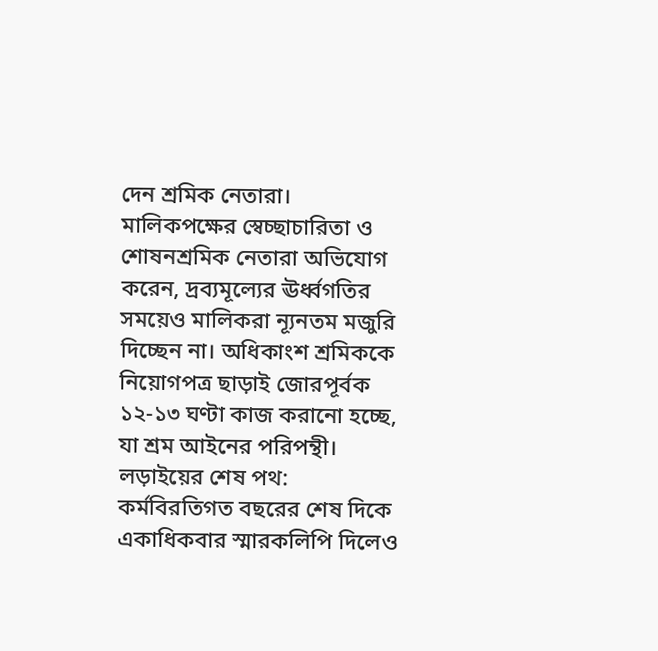দেন শ্রমিক নেতারা।
মালিকপক্ষের স্বেচ্ছাচারিতা ও শোষনশ্রমিক নেতারা অভিযোগ করেন, দ্রব্যমূল্যের ঊর্ধ্বগতির সময়েও মালিকরা ন্যূনতম মজুরি দিচ্ছেন না। অধিকাংশ শ্রমিককে নিয়োগপত্র ছাড়াই জোরপূর্বক ১২-১৩ ঘণ্টা কাজ করানো হচ্ছে, যা শ্রম আইনের পরিপন্থী।
লড়াইয়ের শেষ পথ: কর্মবিরতিগত বছরের শেষ দিকে একাধিকবার স্মারকলিপি দিলেও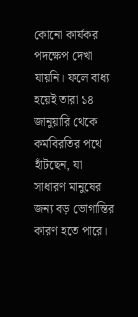কোনো কার্যকর পদক্ষেপ দেখা যায়নি। ফলে বাধ্য হয়েই তারা ১৪ জানুয়ারি থেকে কর্মবিরতির পথে হাঁটছেন, যা সাধারণ মানুষের জন্য বড় ভোগান্তির কারণ হতে পারে।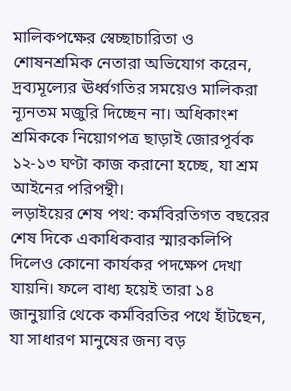মালিকপক্ষের স্বেচ্ছাচারিতা ও শোষনশ্রমিক নেতারা অভিযোগ করেন, দ্রব্যমূল্যের ঊর্ধ্বগতির সময়েও মালিকরা ন্যূনতম মজুরি দিচ্ছেন না। অধিকাংশ শ্রমিককে নিয়োগপত্র ছাড়াই জোরপূর্বক ১২-১৩ ঘণ্টা কাজ করানো হচ্ছে, যা শ্রম আইনের পরিপন্থী।
লড়াইয়ের শেষ পথ: কর্মবিরতিগত বছরের শেষ দিকে একাধিকবার স্মারকলিপি দিলেও কোনো কার্যকর পদক্ষেপ দেখা যায়নি। ফলে বাধ্য হয়েই তারা ১৪ জানুয়ারি থেকে কর্মবিরতির পথে হাঁটছেন, যা সাধারণ মানুষের জন্য বড়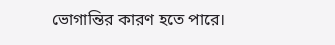ভোগান্তির কারণ হতে পারে।